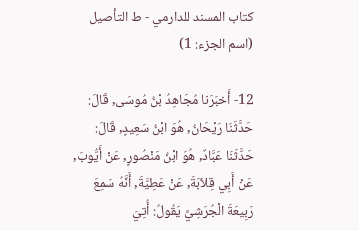كتاب المسند للدارمي - ط التأصيل (اسم الجزء: 1)

12- أَخبَرَنا مُجَاهِدُ بْنُ مُوسَى, قَالَ: حَدَّثَنَا رَيْحَانُ, هُوَ ابْنُ سَعِيدٍ, قَالَ: حَدَّثَنَا عَبَّادٌ, هُوَ ابْنُ مَنْصُورٍ, عَنْ أَيُّوبَ, عَنْ أَبِي قِلاَبَةَ, عَنْ عَطِيَّةَ, أَنَّهُ سَمِعَ رَبِيعَةَ الْجُرَشِيَّ يَقُولُ: أُتِيَ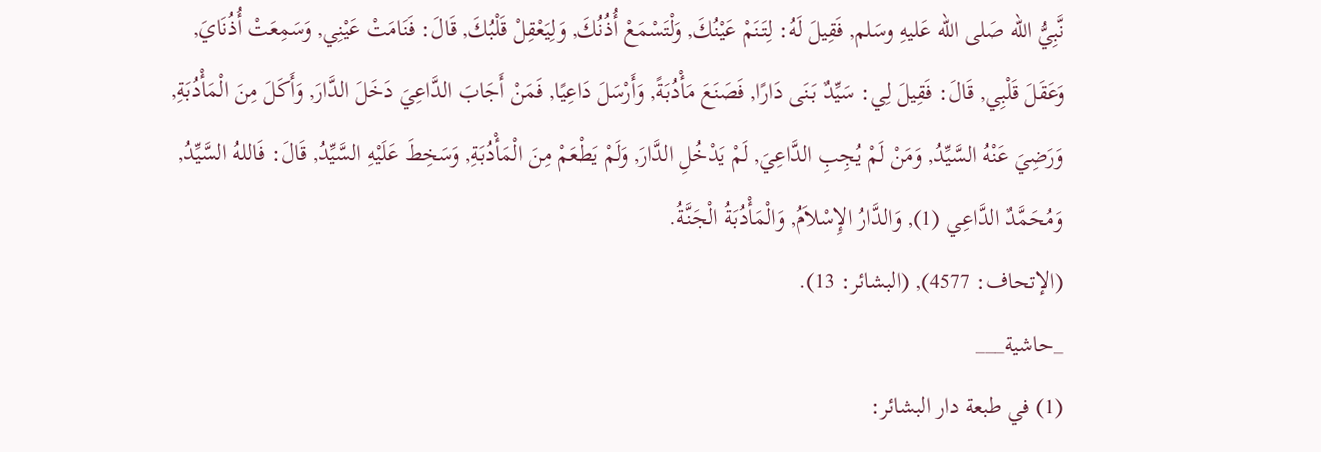نَّبِيُّ الله صَلى الله عَليهِ وسَلم, فَقِيلَ لَهُ: لِتَنَمْ عَيْنُكَ, وَلْتَسْمَعْ أُذُنُكَ, وَلِيَعْقِلْ قَلْبُكَ, قَالَ: فَنَامَتْ عَيْنِي, وَسَمِعَتْ أُذُنَايَ, وَعَقَلَ قَلْبِي, قَالَ: فَقِيلَ لِي: سَيِّدٌ بَنَى دَارًا, فَصَنَعَ مَأْدُبَةً, وَأَرْسَلَ دَاعِيًا, فَمَنْ أَجَابَ الدَّاعِيَ دَخَلَ الدَّارَ, وَأَكَلَ مِنَ الْمَأْدُبَةِ, وَرَضِيَ عَنْهُ السَّيِّدُ, وَمَنْ لَمْ يُجِبِ الدَّاعِيَ, لَمْ يَدْخُلِ الدَّارَ, وَلَمْ يَطْعَمْ مِنَ الْمَأْدُبَةِ, وَسَخِطَ عَلَيْهِ السَّيِّدُ, قَالَ: فَاللهُ السَّيِّدُ, وَمُحَمَّدٌ الدَّاعِي (1), وَالدَّارُ الإِسْلاَمُ, وَالْمَأْدُبَةُ الْجَنَّةُ.
(الإتحاف: 4577), (البشائر: 13).
_حاشية___
(1) في طبعة دار البشائر: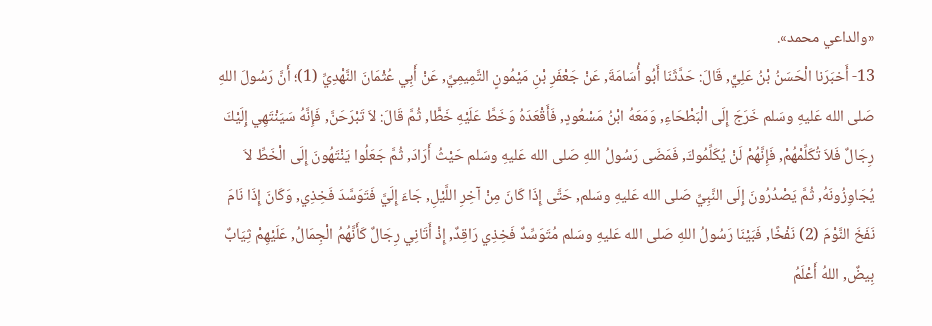«والداعي محمد».
13- أَخبَرَنا الْحَسَنُ بْنُ عَلِيٍّ, قَالَ: حَدَّثَنَا أَبُو أُسَامَةَ, عَنْ جَعْفَرِ بْنِ مَيْمُونٍ التَّمِيمِيِّ, عَنْ أَبِي عُثْمَانَ النَّهْدِيِّ (1)؛ أَنَّ رَسُولَ اللهِ صَلى الله عَليهِ وسَلم خَرَجَ إِلَى الْبَطْحَاءِ, وَمَعَهُ ابْنُ مَسْعُودٍ, فَأَقْعَدَهُ وَخَطَّ عَلَيْهِ خَطًّا, ثُمَّ قَالَ: لاَ تَبْرَحَنَّ, فَإِنَّهُ سَيَنْتَهِي إِلَيْكَ رِجَالٌ فَلاَ تُكَلِّمْهُمْ, فَإِنَّهُمْ لَنْ يُكَلِّمُوكَ, فَمَضَى رَسُولُ اللهِ صَلى الله عَليهِ وسَلم حَيْثُ أَرَادَ, ثُمَّ جَعَلُوا يَنْتَهُونَ إِلَى الْخَطِّ لاَ يُجَاوِزُونَهُ, ثُمَّ يَصْدُرُونَ إِلَى النَّبِيِّ صَلى الله عَليهِ وسَلم, حَتَّى إِذَا كَانَ مِنْ آخِرِ اللَّيْلِ, جَاءَ إِلَيَّ فَتَوَسَّدَ فَخِذِي, وَكَانَ إِذَا نَامَ نَفَخَ النَّوْمَ (2) نَفْخًا, فَبَيْنَا رَسُولُ اللهِ صَلى الله عَليهِ وسَلم مُتَوَسِّدٌ فَخِذِي رَاقِدٌ, إِذْ أَتَانِي رِجَالٌ كَأَنَّهُمُ الْجِمَالُ, عَلَيْهِمْ ثِيَابٌ بِيضٌ, اللهُ أَعْلَمُ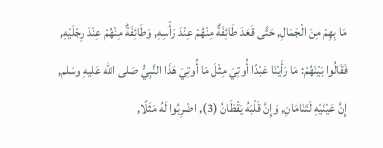مَا بِهِمْ مِنَ الْجَمَالِ, حَتَّى قَعَدَ طَائِفَةٌ مِنْهُمْ عِنْدَ رَأْسِهِ, وَطَائِفَةٌ مِنْهُمْ عِنْدَ رِجْلَيْهِ, فَقَالُوا بَيْنَهُمْ: مَا رَأَيْنَا عَبْدًا أُوتِيَ مِثْلَ مَا أُوتِيَ هَذَا النَّبِيُّ صَلى الله عَليهِ وسَلم, إِنَّ عَيْنَيْهِ لَتَنَامَانِ, وَإِنَّ قَلْبَهُ يَقْظَانُ (3), اضْرِبُوا لَهُ مَثَلًا,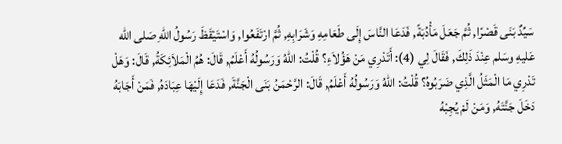سَيِّدٌ بَنَى قَصْرًا, ثُمَّ جَعَلَ مَأْدُبَةً, فَدَعَا النَّاسَ إِلَى طَعَامِهِ وَشَرَابِهِ, ثُمَّ ارْتَفَعُوا, وَاسْتَيْقَظَ رَسُولُ اللهِ صَلى الله عَليهِ وسَلم عِنْدَ ذَلِكَ, فَقَالَ لِي (4): أَتَدْرِي مَنْ هَؤُلاَءِ؟ قُلْتُ: اللهُ وَرَسُولُهُ أَعْلَمُ, قَالَ: هُمُ الْمَلاَئِكَةُ, قَالَ: وَهَلْ تَدْرِي مَا الْمَثَلُ الَّذِي ضَرَبُوهُ؟ قُلْتُ: اللهُ وَرَسُولُهُ أَعْلَمُ, قَالَ: الرَّحْمَنُ بَنَى الْجَنَّةَ, فَدَعَا إِلَيْهَا عِبَادَهُ, فَمَنْ أَجَابَهُ دَخَلَ جَنَّتَهُ, وَمَنْ لَمْ يُجِبْهُ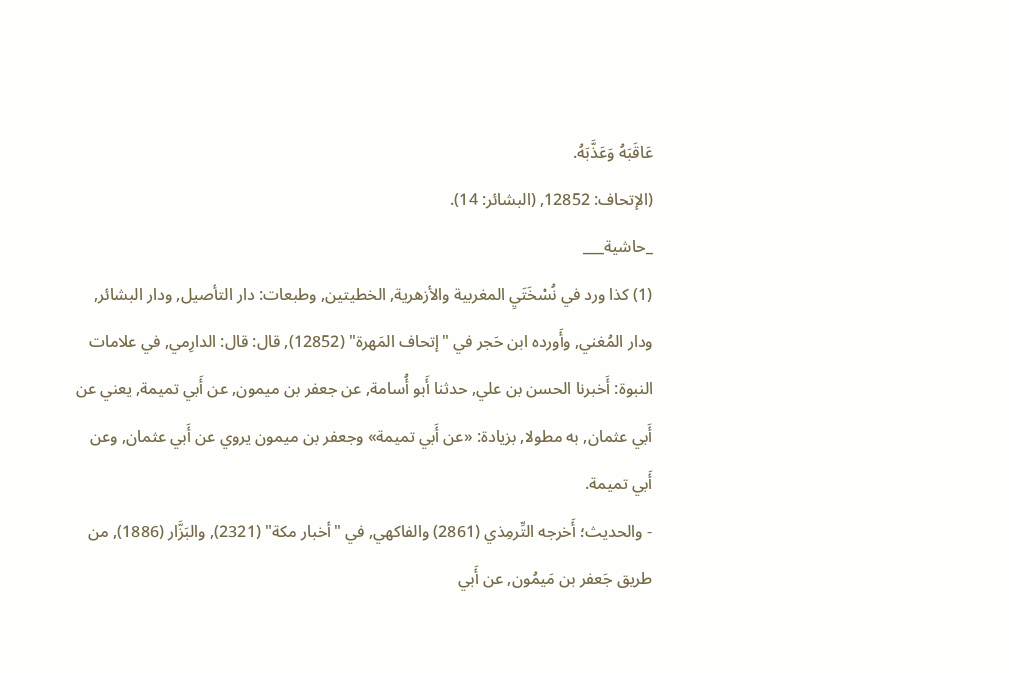عَاقَبَهُ وَعَذَّبَهُ.
(الإتحاف: 12852, (البشائر: 14).
_حاشية___
(1) كذا ورد في نُسْخَتَيِ المغربية والأزهرية, الخطيتين, وطبعات: دار التأصيل, ودار البشائر, ودار المُغني, وأَورده ابن حَجر في "إتحاف المَهرة" (12852), قال: قال: الدارِمي, في علامات النبوة: أَخبرنا الحسن بن علي, حدثنا أَبو أُسامة, عن جعفر بن ميمون, عن أَبي تميمة, يعني عن أَبي عثمان, به مطولا, بزيادة: «عن أَبي تميمة» وجعفر بن ميمون يروي عن أَبي عثمان, وعن أَبي تميمة.
- والحديث؛ أَخرجه التِّرمِذي (2861) والفاكهي, في "أخبار مكة" (2321), والبَزَّار (1886), من طريق جَعفر بن مَيمُون, عن أَبي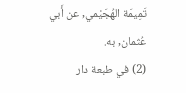تَمِيمَة الهُجَيْمي, عن أَبي عُثمان, به.
(2) في طبعة دار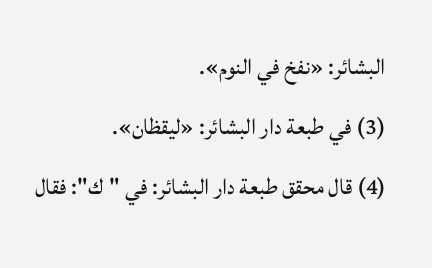البشائر: «نفخ في النوم».
(3) في طبعة دار البشائر: «ليقظان».
(4) قال محقق طبعة دار البشائر: في "ك": فقال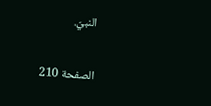النبيّ.

الصفحة 210